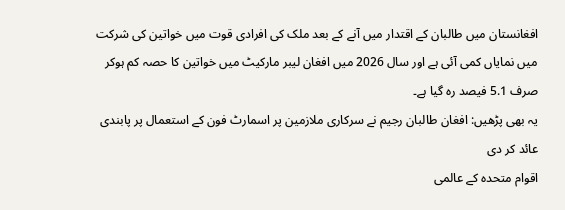افغانستان میں طالبان کے اقتدار میں آنے کے بعد ملک کی افرادی قوت میں خواتین کی شرکت میں نمایاں کمی آئی ہے اور سال 2026 میں افغان لیبر مارکیٹ میں خواتین کا حصہ کم ہوکر صرف 5.1 فیصد رہ گیا ہے۔
یہ بھی پڑھیں: افغان طالبان رجیم نے سرکاری ملازمین پر اسمارٹ فون کے استعمال پر پابندی عائد کر دی
اقوام متحدہ کے عالمی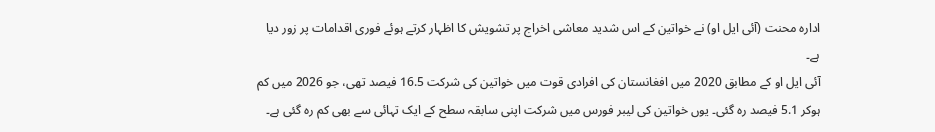ادارہ محنت (آئی ایل او) نے خواتین کے اس شدید معاشی اخراج پر تشویش کا اظہار کرتے ہوئے فوری اقدامات پر زور دیا ہے۔
آئی ایل او کے مطابق 2020 میں افغانستان کی افرادی قوت میں خواتین کی شرکت 16.5 فیصد تھی، جو 2026 میں کم ہوکر 5.1 فیصد رہ گئی۔ یوں خواتین کی لیبر فورس میں شرکت اپنی سابقہ سطح کے ایک تہائی سے بھی کم رہ گئی ہے۔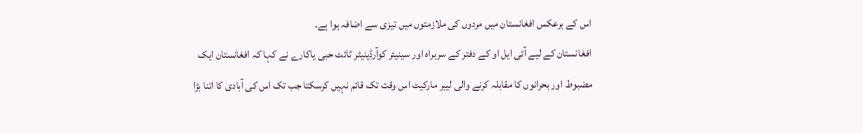اس کے برعکس افغانستان میں مردوں کی ملازمتوں میں تیزی سے اضافہ ہوا ہے۔
افغانستان کے لیے آئی ایل او کے دفتر کے سربراہ اور سینیئر کوآرڈینیٹر ٹائٹ حبی یاکارے نے کہا کہ افغانستان ایک مضبوط اور بحرانوں کا مقابلہ کرنے والی لیبر مارکیٹ اس وقت تک قائم نہیں کرسکتا جب تک اس کی آبادی کا اتنا بڑا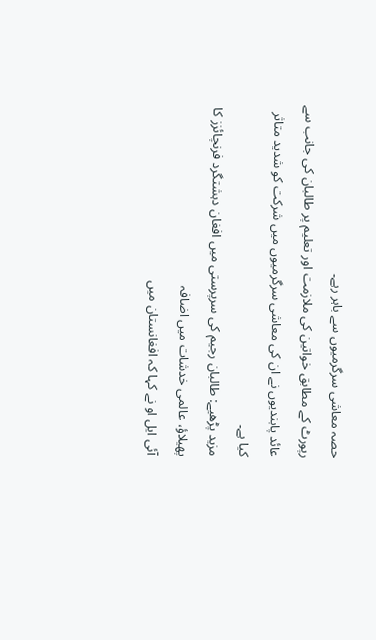حصہ معاشی سرگرمیوں سے باہر رہے۔
رپورٹ کے مطابق خواتین کی ملازمت اور تعلیم پر طالبان کی جانب سے عائد پابندیوں نے ان کی معاشی سرگرمیوں میں شرکت کو شدید متاثر کیا ہے۔
مزید پڑھیے: طالبان رجیم کی سرپرستی میں افغان دہشتگرد فرنچائزز کا پھیلاؤ، عالمی خدشات میں اضافہ
آئی ایل او نے کہا کہ افغانستان میں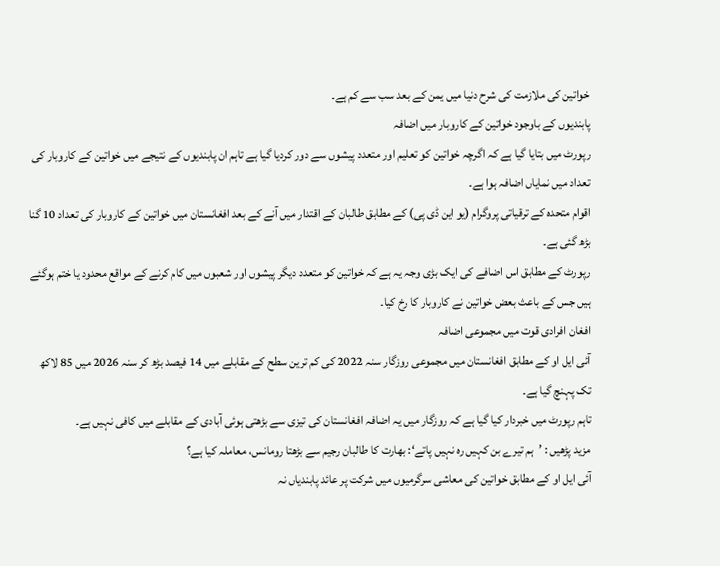خواتین کی ملازمت کی شرح دنیا میں یمن کے بعد سب سے کم ہے۔
پابندیوں کے باوجود خواتین کے کاروبار میں اضافہ
رپورٹ میں بتایا گیا ہے کہ اگرچہ خواتین کو تعلیم اور متعدد پیشوں سے دور کردیا گیا ہے تاہم ان پابندیوں کے نتیجے میں خواتین کے کاروبار کی تعداد میں نمایاں اضافہ ہوا ہے۔
اقوام متحدہ کے ترقیاتی پروگرام (یو این ڈی پی) کے مطابق طالبان کے اقتدار میں آنے کے بعد افغانستان میں خواتین کے کاروبار کی تعداد 10 گنا بڑھ گئی ہے۔
رپورٹ کے مطابق اس اضافے کی ایک بڑی وجہ یہ ہے کہ خواتین کو متعدد دیگر پیشوں اور شعبوں میں کام کرنے کے مواقع محدود یا ختم ہوگئے ہیں جس کے باعث بعض خواتین نے کاروبار کا رخ کیا۔
افغان افرادی قوت میں مجموعی اضافہ
آئی ایل او کے مطابق افغانستان میں مجموعی روزگار سنہ 2022 کی کم ترین سطح کے مقابلے میں 14 فیصد بڑھ کر سنہ 2026 میں 85 لاکھ تک پہنچ گیا ہے۔
تاہم رپورٹ میں خبردار کیا گیا ہے کہ روزگار میں یہ اضافہ افغانستان کی تیزی سے بڑھتی ہوئی آبادی کے مقابلے میں کافی نہیں ہے۔
مزید پڑھیں : ’ہم تیرے بن کہیں رہ نہیں پاتے‘: بھارت کا طالبان رجیم سے بڑھتا رومانس، معاملہ کیا ہے؟
آئی ایل او کے مطابق خواتین کی معاشی سرگرمیوں میں شرکت پر عائد پابندیاں نہ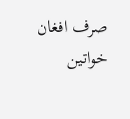صرف افغان خواتین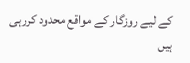کے لیے روزگار کے مواقع محدود کررہی ہیں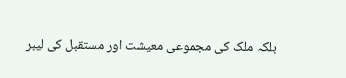بلکہ ملک کی مجموعی معیشت اور مستقبل کی لیبر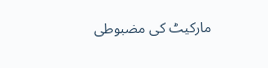مارکیٹ کی مضبوطی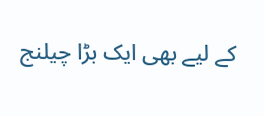کے لیے بھی ایک بڑا چیلنج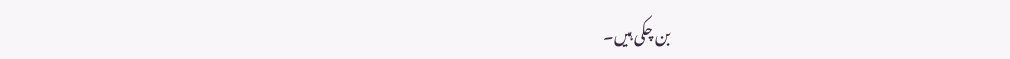بن چکی ہیں۔